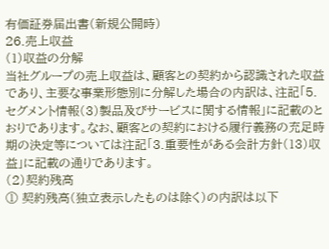有価証券届出書(新規公開時)
26.売上収益
(1)収益の分解
当社グループの売上収益は、顧客との契約から認識された収益であり、主要な事業形態別に分解した場合の内訳は、注記「5.セグメント情報(3)製品及びサービスに関する情報」に記載のとおりであります。なお、顧客との契約における履行義務の充足時期の決定等については注記「3.重要性がある会計方針(13)収益」に記載の通りであります。
(2)契約残高
① 契約残高(独立表示したものは除く)の内訳は以下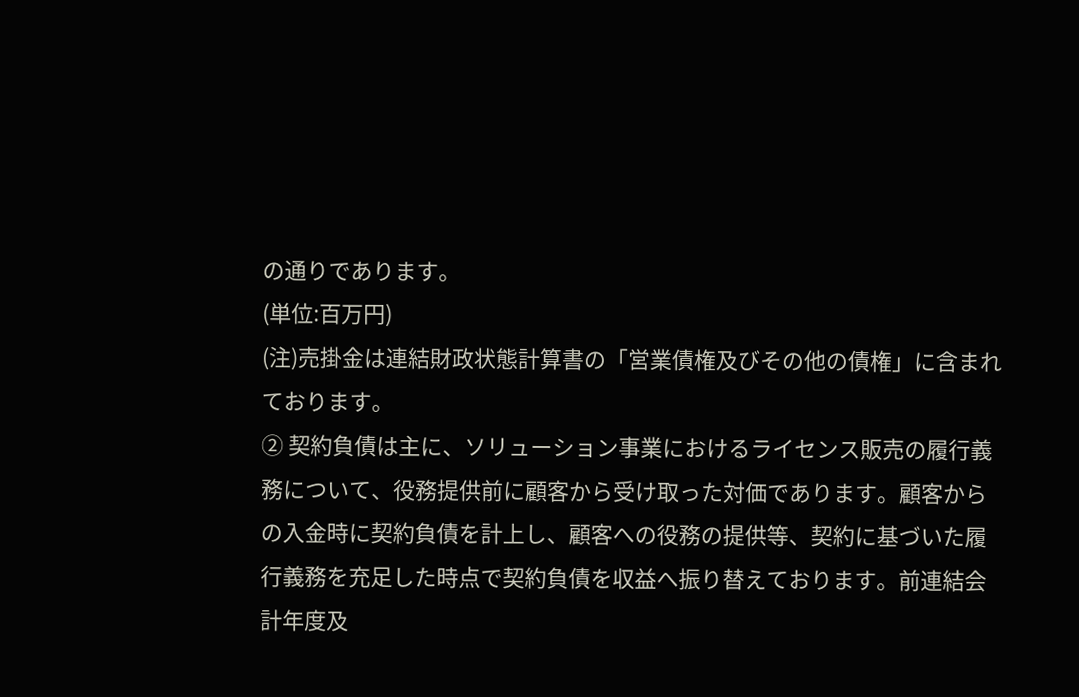の通りであります。
(単位:百万円)
(注)売掛金は連結財政状態計算書の「営業債権及びその他の債権」に含まれております。
② 契約負債は主に、ソリューション事業におけるライセンス販売の履行義務について、役務提供前に顧客から受け取った対価であります。顧客からの入金時に契約負債を計上し、顧客への役務の提供等、契約に基づいた履行義務を充足した時点で契約負債を収益へ振り替えております。前連結会計年度及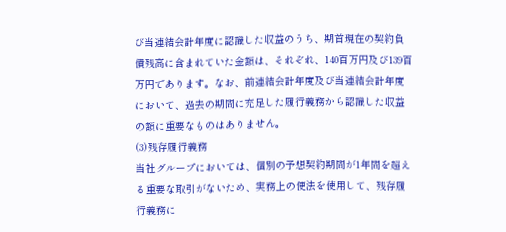び当連結会計年度に認識した収益のうち、期首現在の契約負債残高に含まれていた金額は、それぞれ、140百万円及び139百万円であります。なお、前連結会計年度及び当連結会計年度において、過去の期間に充足した履行義務から認識した収益の額に重要なものはありません。
(3)残存履行義務
当社グループにおいては、個別の予想契約期間が1年間を超える重要な取引がないため、実務上の便法を使用して、残存履行義務に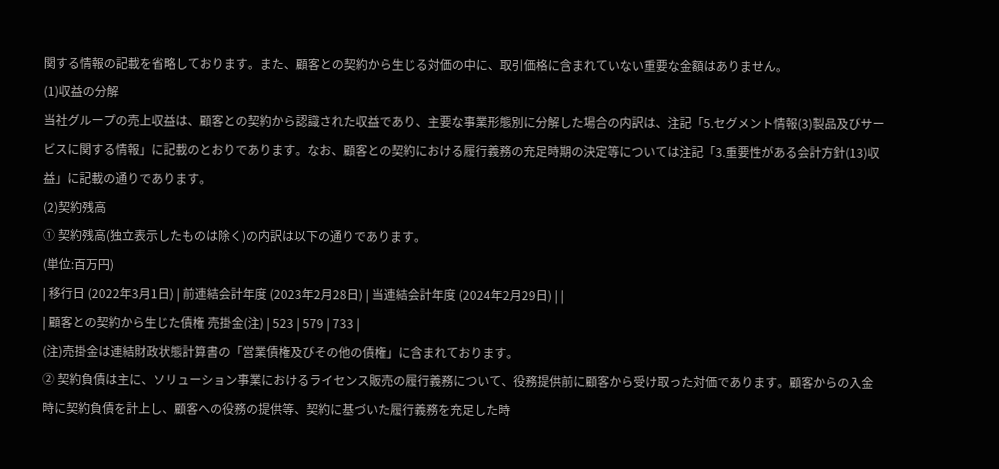関する情報の記載を省略しております。また、顧客との契約から生じる対価の中に、取引価格に含まれていない重要な金額はありません。
(1)収益の分解
当社グループの売上収益は、顧客との契約から認識された収益であり、主要な事業形態別に分解した場合の内訳は、注記「5.セグメント情報(3)製品及びサービスに関する情報」に記載のとおりであります。なお、顧客との契約における履行義務の充足時期の決定等については注記「3.重要性がある会計方針(13)収益」に記載の通りであります。
(2)契約残高
① 契約残高(独立表示したものは除く)の内訳は以下の通りであります。
(単位:百万円)
| 移行日 (2022年3月1日) | 前連結会計年度 (2023年2月28日) | 当連結会計年度 (2024年2月29日) | |
| 顧客との契約から生じた債権 売掛金(注) | 523 | 579 | 733 |
(注)売掛金は連結財政状態計算書の「営業債権及びその他の債権」に含まれております。
② 契約負債は主に、ソリューション事業におけるライセンス販売の履行義務について、役務提供前に顧客から受け取った対価であります。顧客からの入金時に契約負債を計上し、顧客への役務の提供等、契約に基づいた履行義務を充足した時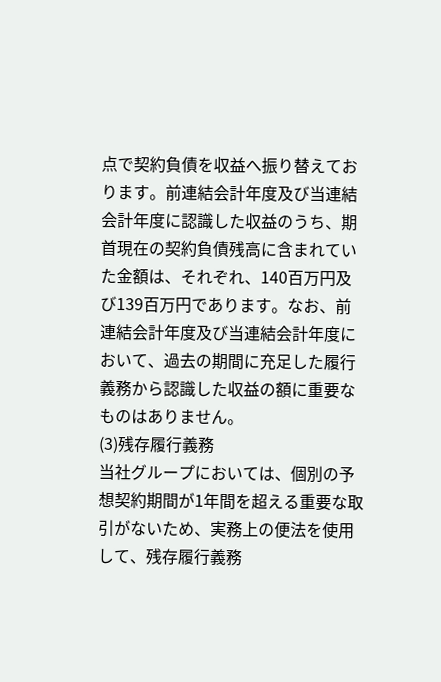点で契約負債を収益へ振り替えております。前連結会計年度及び当連結会計年度に認識した収益のうち、期首現在の契約負債残高に含まれていた金額は、それぞれ、140百万円及び139百万円であります。なお、前連結会計年度及び当連結会計年度において、過去の期間に充足した履行義務から認識した収益の額に重要なものはありません。
(3)残存履行義務
当社グループにおいては、個別の予想契約期間が1年間を超える重要な取引がないため、実務上の便法を使用して、残存履行義務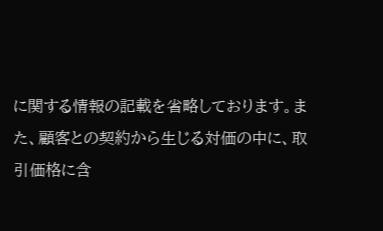に関する情報の記載を省略しております。また、顧客との契約から生じる対価の中に、取引価格に含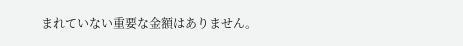まれていない重要な金額はありません。